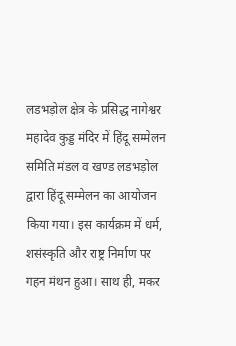लडभड़ोल क्षेत्र के प्रसिद्ध नागेश्वर महादेव कुड्ड मंदिर में हिंदू सम्मेलन समिति मंडल व खण्ड लडभड़ोल द्वारा हिंदू सम्मेलन का आयोजन किया गया। इस कार्यक्रम में धर्म, शसंस्कृति और राष्ट्र निर्माण पर गहन मंथन हुआ। साथ ही, मकर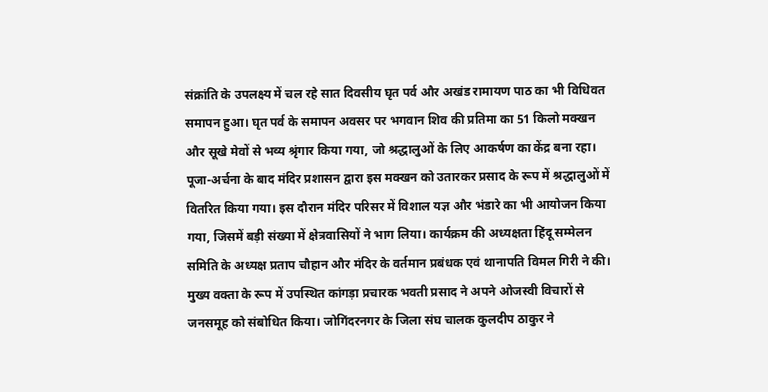संक्रांति के उपलक्ष्य में चल रहे सात दिवसीय घृत पर्व और अखंड रामायण पाठ का भी विधिवत समापन हुआ। घृत पर्व के समापन अवसर पर भगवान शिव की प्रतिमा का 51 किलो मक्खन और सूखे मेवों से भव्य श्रृंगार किया गया, जो श्रद्धालुओं के लिए आकर्षण का केंद्र बना रहा। पूजा-अर्चना के बाद मंदिर प्रशासन द्वारा इस मक्खन को उतारकर प्रसाद के रूप में श्रद्धालुओं में वितरित किया गया। इस दौरान मंदिर परिसर में विशाल यज्ञ और भंडारे का भी आयोजन किया गया, जिसमें बड़ी संख्या में क्षेत्रवासियों ने भाग लिया। कार्यक्रम की अध्यक्षता हिंदू सम्मेलन समिति के अध्यक्ष प्रताप चौहान और मंदिर के वर्तमान प्रबंधक एवं थानापति विमल गिरी ने की। मुख्य वक्ता के रूप में उपस्थित कांगड़ा प्रचारक भवती प्रसाद ने अपने ओजस्वी विचारों से जनसमूह को संबोधित किया। जोगिंदरनगर के जिला संघ चालक कुलदीप ठाकुर ने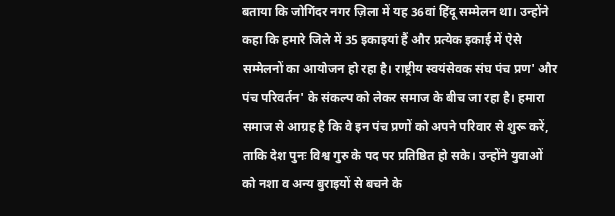बताया कि जोगिंदर नगर ज़िला में यह 36वां हिंदू सम्मेलन था। उन्होंने कहा कि हमारे जिले में 35 इकाइयां हैं और प्रत्येक इकाई में ऐसे सम्मेलनों का आयोजन हो रहा है। राष्ट्रीय स्वयंसेवक संघ पंच प्रण' और पंच परिवर्तन' के संकल्प को लेकर समाज के बीच जा रहा है। हमारा समाज से आग्रह है कि वे इन पंच प्रणों को अपने परिवार से शुरू करें, ताकि देश पुनः विश्व गुरु के पद पर प्रतिष्ठित हो सके। उन्होंने युवाओं को नशा व अन्य बुराइयों से बचने के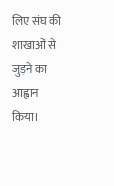लिए संघ की शाखाओं से जुड़ने का आह्वान किया।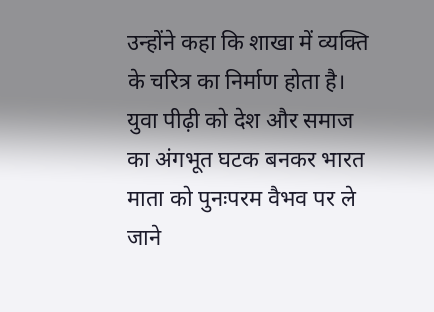उन्होंने कहा कि शाखा में व्यक्ति के चरित्र का निर्माण होता है। युवा पीढ़ी को देश और समाज का अंगभूत घटक बनकर भारत माता को पुनःपरम वैभव पर ले जाने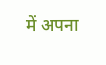में अपना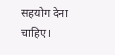सहयोग देना चाहिए।